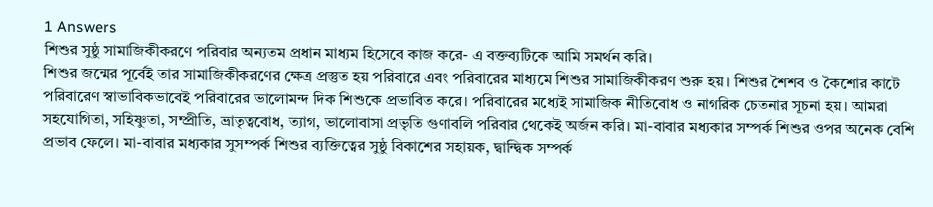1 Answers
শিশুর সুষ্ঠু সামাজিকীকরণে পরিবার অন্যতম প্রধান মাধ্যম হিসেবে কাজ করে- এ বক্তব্যটিকে আমি সমর্থন করি।
শিশুর জন্মের পূর্বেই তার সামাজিকীকরণের ক্ষেত্র প্রস্তুত হয় পরিবারে এবং পরিবারের মাধ্যমে শিশুর সামাজিকীকরণ শুরু হয়। শিশুর শৈশব ও কৈশোর কাটে পরিবারেণ স্বাভাবিকভাবেই পরিবারের ভালোমন্দ দিক শিশুকে প্রভাবিত করে। পরিবারের মধ্যেই সামাজিক নীতিবোধ ও নাগরিক চেতনার সূচনা হয়। আমরা সহযোগিতা, সহিষ্ণুতা, সম্প্রীতি, ভ্রাতৃত্ববোধ, ত্যাগ, ভালোবাসা প্রভৃতি গুণাবলি পরিবার থেকেই অর্জন করি। মা-বাবার মধ্যকার সম্পর্ক শিশুর ওপর অনেক বেশি প্রভাব ফেলে। মা-বাবার মধ্যকার সুসম্পর্ক শিশুর ব্যক্তিত্বের সুষ্ঠু বিকাশের সহায়ক, দ্বান্দ্বিক সম্পর্ক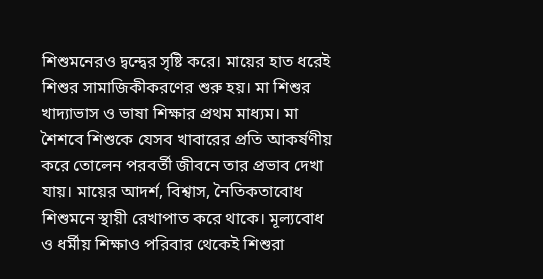শিশুমনেরও দ্বন্দ্বের সৃষ্টি করে। মায়ের হাত ধরেই শিশুর সামাজিকীকরণের শুরু হয়। মা শিশুর খাদ্যাভাস ও ভাষা শিক্ষার প্রথম মাধ্যম। মা শৈশবে শিশুকে যেসব খাবারের প্রতি আকর্ষণীয় করে তোলেন পরবর্তী জীবনে তার প্রভাব দেখা যায়। মায়ের আদর্শ, বিশ্বাস, নৈতিকতাবোধ শিশুমনে স্থায়ী রেখাপাত করে থাকে। মূল্যবোধ ও ধর্মীয় শিক্ষাও পরিবার থেকেই শিশুরা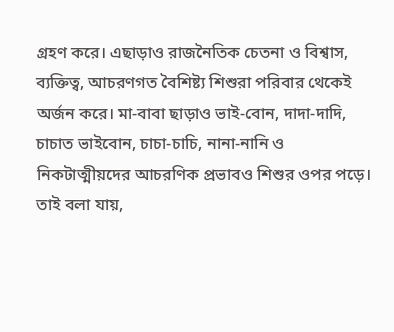গ্রহণ করে। এছাড়াও রাজনৈতিক চেতনা ও বিশ্বাস, ব্যক্তিত্ব, আচরণগত বৈশিষ্ট্য শিশুরা পরিবার থেকেই অর্জন করে। মা-বাবা ছাড়াও ভাই-বোন, দাদা-দাদি, চাচাত ভাইবোন, চাচা-চাচি, নানা-নানি ও নিকটাত্মীয়দের আচরণিক প্রভাবও শিশুর ওপর পড়ে।
তাই বলা যায়,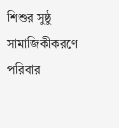শিশুর সুষ্ঠু সামাজিকীকরণে পরিবার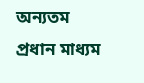অন্যতম প্রধান মাধ্যম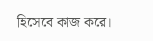হিসেবে কাজ করে।